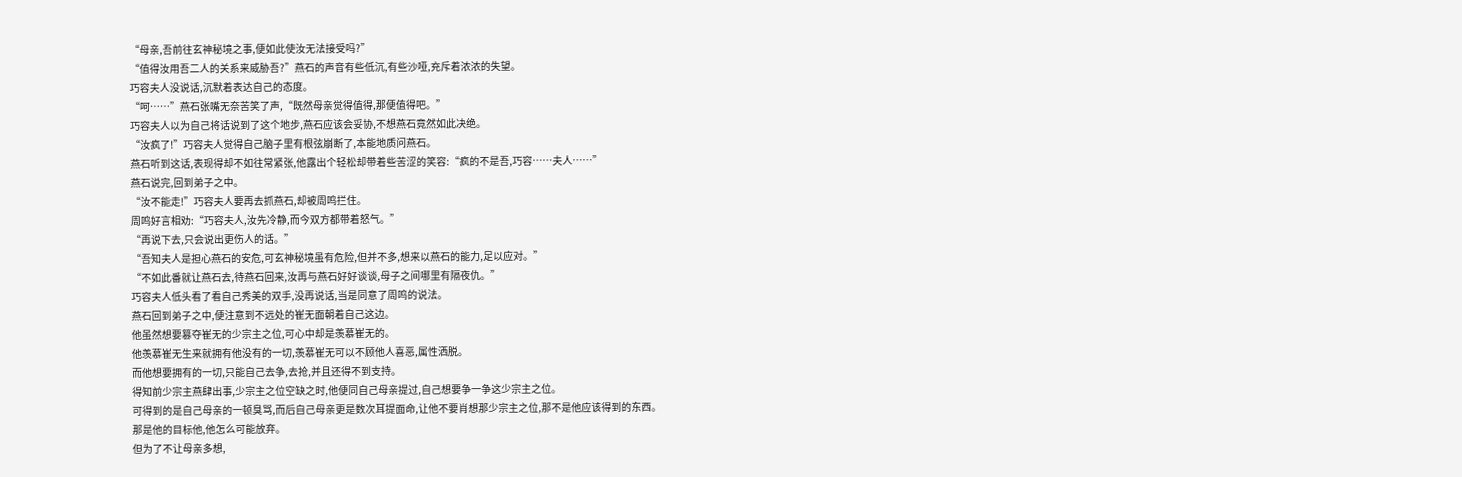“母亲,吾前往玄神秘境之事,便如此使汝无法接受吗?”
“值得汝用吾二人的关系来威胁吾?”燕石的声音有些低沉,有些沙哑,充斥着浓浓的失望。
巧容夫人没说话,沉默着表达自己的态度。
“呵……”燕石张嘴无奈苦笑了声,“既然母亲觉得值得,那便值得吧。”
巧容夫人以为自己将话说到了这个地步,燕石应该会妥协,不想燕石竟然如此决绝。
“汝疯了!”巧容夫人觉得自己脑子里有根弦崩断了,本能地质问燕石。
燕石听到这话,表现得却不如往常紧张,他露出个轻松却带着些苦涩的笑容:“疯的不是吾,巧容……夫人……”
燕石说完,回到弟子之中。
“汝不能走!”巧容夫人要再去抓燕石,却被周鸣拦住。
周鸣好言相劝:“巧容夫人,汝先冷静,而今双方都带着怒气。”
“再说下去,只会说出更伤人的话。”
“吾知夫人是担心燕石的安危,可玄神秘境虽有危险,但并不多,想来以燕石的能力,足以应对。”
“不如此番就让燕石去,待燕石回来,汝再与燕石好好谈谈,母子之间哪里有隔夜仇。”
巧容夫人低头看了看自己秀美的双手,没再说话,当是同意了周鸣的说法。
燕石回到弟子之中,便注意到不远处的崔无面朝着自己这边。
他虽然想要篡夺崔无的少宗主之位,可心中却是羡慕崔无的。
他羡慕崔无生来就拥有他没有的一切,羡慕崔无可以不顾他人喜恶,属性洒脱。
而他想要拥有的一切,只能自己去争,去抢,并且还得不到支持。
得知前少宗主燕肆出事,少宗主之位空缺之时,他便同自己母亲提过,自己想要争一争这少宗主之位。
可得到的是自己母亲的一顿臭骂,而后自己母亲更是数次耳提面命,让他不要肖想那少宗主之位,那不是他应该得到的东西。
那是他的目标他,他怎么可能放弃。
但为了不让母亲多想,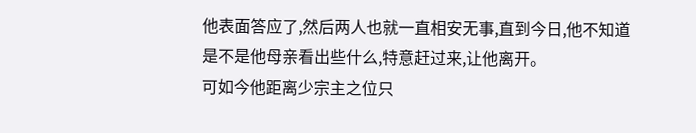他表面答应了,然后两人也就一直相安无事,直到今日,他不知道是不是他母亲看出些什么,特意赶过来,让他离开。
可如今他距离少宗主之位只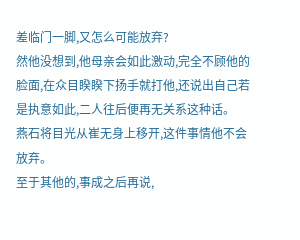差临门一脚,又怎么可能放弃?
然他没想到,他母亲会如此激动,完全不顾他的脸面,在众目睽睽下扬手就打他,还说出自己若是执意如此,二人往后便再无关系这种话。
燕石将目光从崔无身上移开,这件事情他不会放弃。
至于其他的,事成之后再说,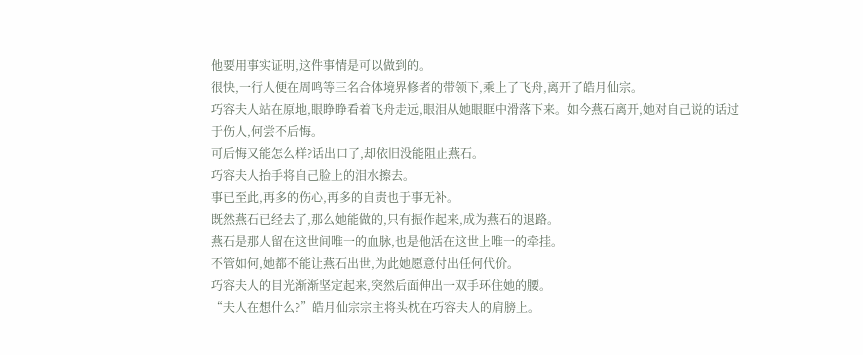他要用事实证明,这件事情是可以做到的。
很快,一行人便在周鸣等三名合体境界修者的带领下,乘上了飞舟,离开了皓月仙宗。
巧容夫人站在原地,眼睁睁看着飞舟走远,眼泪从她眼眶中滑落下来。如今燕石离开,她对自己说的话过于伤人,何尝不后悔。
可后悔又能怎么样?话出口了,却依旧没能阻止燕石。
巧容夫人抬手将自己脸上的泪水擦去。
事已至此,再多的伤心,再多的自责也于事无补。
既然燕石已经去了,那么她能做的,只有振作起来,成为燕石的退路。
燕石是那人留在这世间唯一的血脉,也是他活在这世上唯一的牵挂。
不管如何,她都不能让燕石出世,为此她愿意付出任何代价。
巧容夫人的目光渐渐坚定起来,突然后面伸出一双手环住她的腰。
“夫人在想什么?”皓月仙宗宗主将头枕在巧容夫人的肩膀上。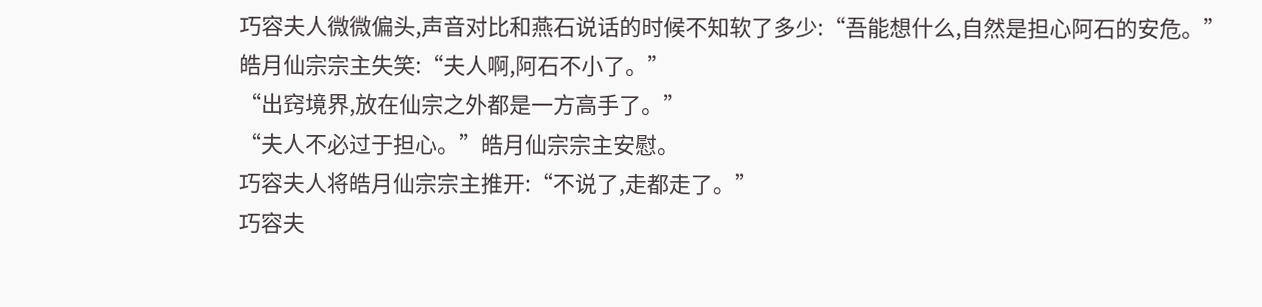巧容夫人微微偏头,声音对比和燕石说话的时候不知软了多少:“吾能想什么,自然是担心阿石的安危。”
皓月仙宗宗主失笑:“夫人啊,阿石不小了。”
“出窍境界,放在仙宗之外都是一方高手了。”
“夫人不必过于担心。”皓月仙宗宗主安慰。
巧容夫人将皓月仙宗宗主推开:“不说了,走都走了。”
巧容夫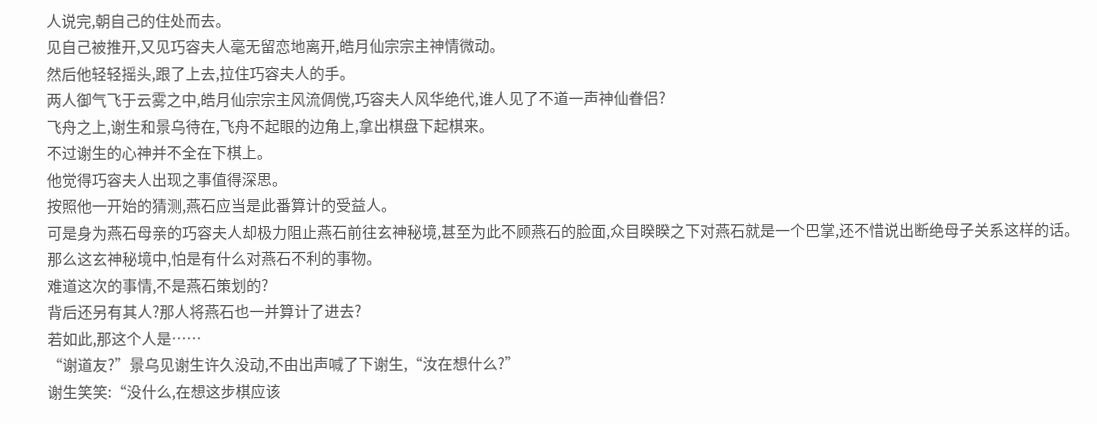人说完,朝自己的住处而去。
见自己被推开,又见巧容夫人毫无留恋地离开,皓月仙宗宗主神情微动。
然后他轻轻摇头,跟了上去,拉住巧容夫人的手。
两人御气飞于云雾之中,皓月仙宗宗主风流倜傥,巧容夫人风华绝代,谁人见了不道一声神仙眷侣?
飞舟之上,谢生和景乌待在,飞舟不起眼的边角上,拿出棋盘下起棋来。
不过谢生的心神并不全在下棋上。
他觉得巧容夫人出现之事值得深思。
按照他一开始的猜测,燕石应当是此番算计的受益人。
可是身为燕石母亲的巧容夫人却极力阻止燕石前往玄神秘境,甚至为此不顾燕石的脸面,众目睽睽之下对燕石就是一个巴掌,还不惜说出断绝母子关系这样的话。
那么这玄神秘境中,怕是有什么对燕石不利的事物。
难道这次的事情,不是燕石策划的?
背后还另有其人?那人将燕石也一并算计了进去?
若如此,那这个人是……
“谢道友?”景乌见谢生许久没动,不由出声喊了下谢生,“汝在想什么?”
谢生笑笑:“没什么,在想这步棋应该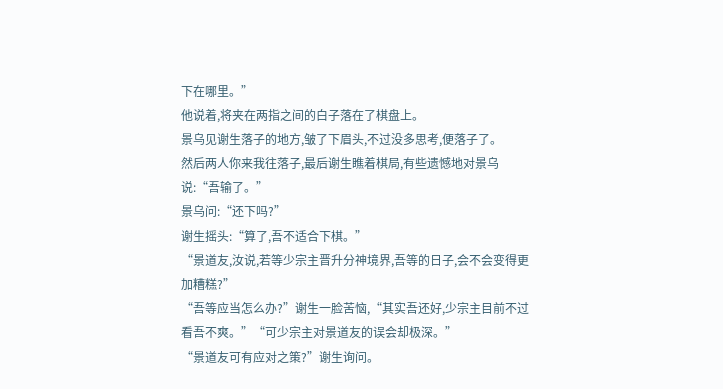下在哪里。”
他说着,将夹在两指之间的白子落在了棋盘上。
景乌见谢生落子的地方,皱了下眉头,不过没多思考,便落子了。
然后两人你来我往落子,最后谢生瞧着棋局,有些遗憾地对景乌说:“吾输了。”
景乌问:“还下吗?”
谢生摇头:“算了,吾不适合下棋。”
“景道友,汝说,若等少宗主晋升分神境界,吾等的日子,会不会变得更加糟糕?”
“吾等应当怎么办?”谢生一脸苦恼,“其实吾还好,少宗主目前不过看吾不爽。”“可少宗主对景道友的误会却极深。”
“景道友可有应对之策?”谢生询问。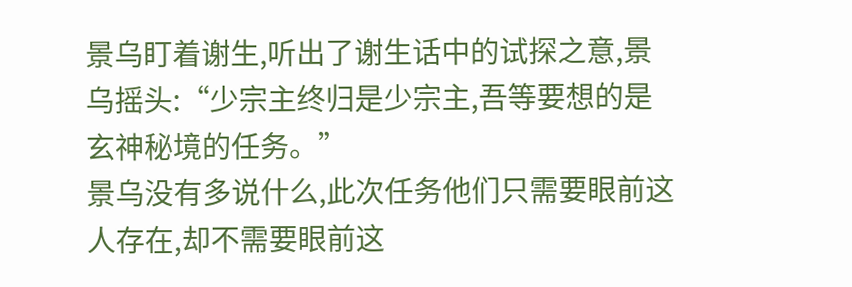景乌盯着谢生,听出了谢生话中的试探之意,景乌摇头:“少宗主终归是少宗主,吾等要想的是玄神秘境的任务。”
景乌没有多说什么,此次任务他们只需要眼前这人存在,却不需要眼前这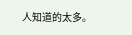人知道的太多。